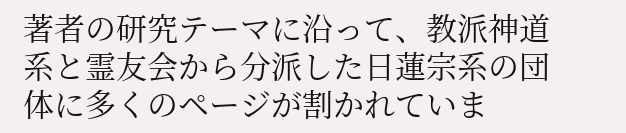著者の研究テーマに沿って、教派神道系と霊友会から分派した日蓮宗系の団体に多くのページが割かれていま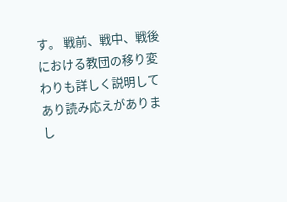す。 戦前、戦中、戦後における教団の移り変わりも詳しく説明してあり読み応えがありまし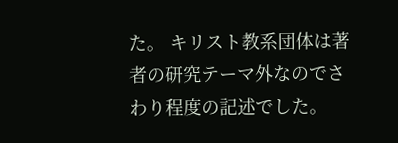た。 キリスト教系団体は著者の研究テーマ外なのでさわり程度の記述でした。